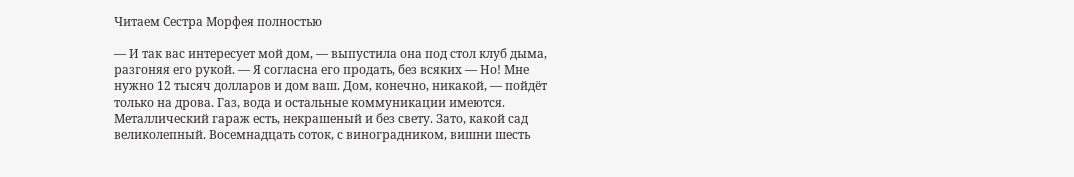Читаем Сестра Морфея полностью

— И так вас интересует мой дом, — выпустила она под стол клуб дыма, разгоняя его рукой. — Я согласна его продать, без всяких — Но! Мне нужно 12 тысяч долларов и дом ваш. Дом, конечно, никакой, — пойдёт только на дрова. Газ, вода и остальные коммуникации имеются. Металлический гараж есть, некрашеный и без свету. Зато, какой сад великолепный. Восемнадцать соток, с виноградником, вишни шесть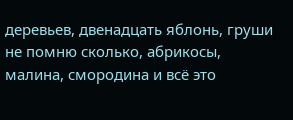деревьев, двенадцать яблонь, груши не помню сколько, абрикосы, малина, смородина и всё это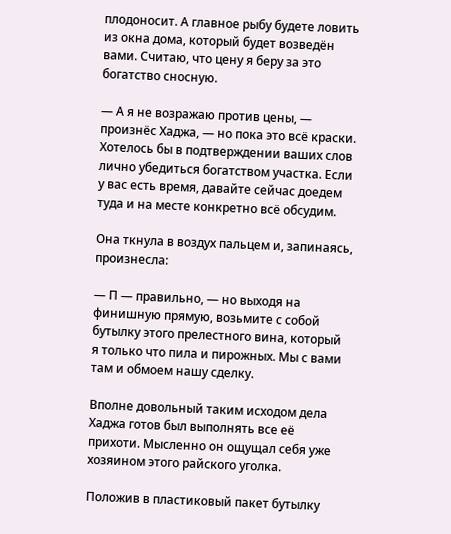плодоносит. А главное рыбу будете ловить из окна дома, который будет возведён вами. Считаю, что цену я беру за это богатство сносную.

— А я не возражаю против цены, — произнёс Хаджа, — но пока это всё краски. Хотелось бы в подтверждении ваших слов лично убедиться богатством участка. Если у вас есть время, давайте сейчас доедем туда и на месте конкретно всё обсудим.

Она ткнула в воздух пальцем и, запинаясь, произнесла:

— П — правильно, — но выходя на финишную прямую, возьмите с собой бутылку этого прелестного вина, который я только что пила и пирожных. Мы с вами там и обмоем нашу сделку.

Вполне довольный таким исходом дела Хаджа готов был выполнять все её прихоти. Мысленно он ощущал себя уже хозяином этого райского уголка.

Положив в пластиковый пакет бутылку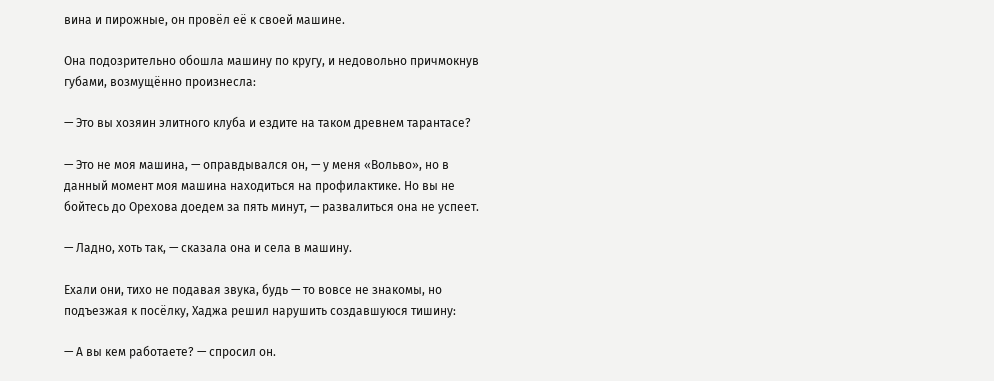вина и пирожные, он провёл её к своей машине.

Она подозрительно обошла машину по кругу, и недовольно причмокнув губами, возмущённо произнесла:

— Это вы хозяин элитного клуба и ездите на таком древнем тарантасе?

— Это не моя машина, — оправдывался он, — у меня «Вольво», но в данный момент моя машина находиться на профилактике. Но вы не бойтесь до Орехова доедем за пять минут, — развалиться она не успеет.

— Ладно, хоть так, — сказала она и села в машину.

Ехали они, тихо не подавая звука, будь — то вовсе не знакомы, но подъезжая к посёлку, Хаджа решил нарушить создавшуюся тишину:

— А вы кем работаете? — спросил он.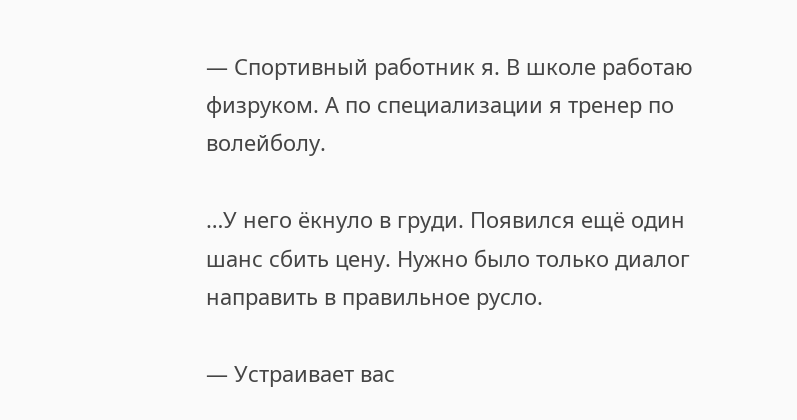— Спортивный работник я. В школе работаю физруком. А по специализации я тренер по волейболу.

…У него ёкнуло в груди. Появился ещё один шанс сбить цену. Нужно было только диалог направить в правильное русло.

— Устраивает вас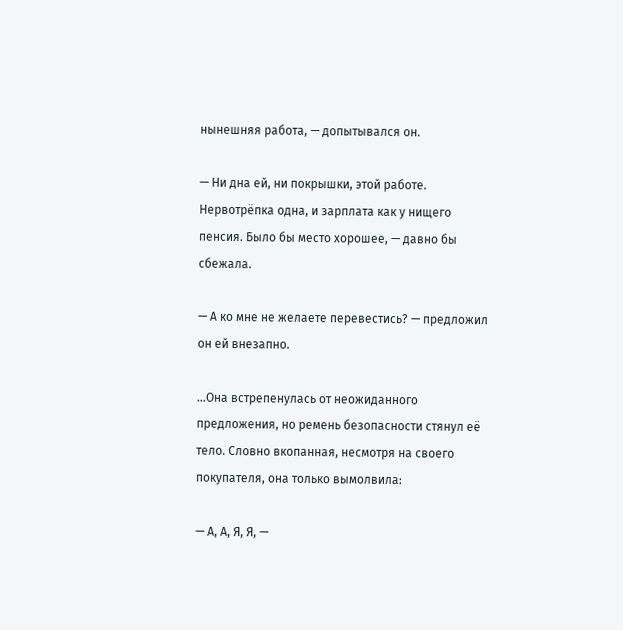нынешняя работа, — допытывался он.

— Ни дна ей, ни покрышки, этой работе. Нервотрёпка одна, и зарплата как у нищего пенсия. Было бы место хорошее, — давно бы сбежала.

— А ко мне не желаете перевестись? — предложил он ей внезапно.

…Она встрепенулась от неожиданного предложения, но ремень безопасности стянул её тело. Словно вкопанная, несмотря на своего покупателя, она только вымолвила:

— А, А, Я, Я, —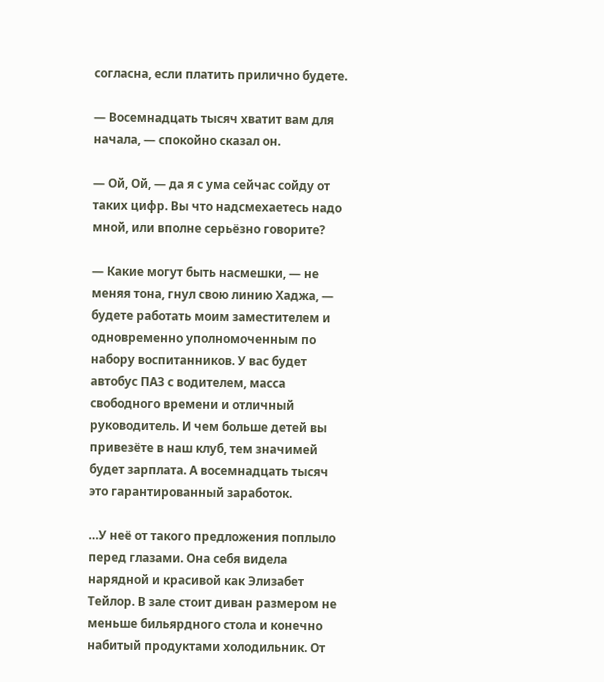согласна, если платить прилично будете.

— Восемнадцать тысяч хватит вам для начала, — спокойно сказал он.

— Ой, Ой, — да я с ума сейчас сойду от таких цифр. Вы что надсмехаетесь надо мной, или вполне серьёзно говорите?

— Какие могут быть насмешки, — не меняя тона, гнул свою линию Хаджа, — будете работать моим заместителем и одновременно уполномоченным по набору воспитанников. У вас будет автобус ПАЗ с водителем, масса свободного времени и отличный руководитель. И чем больше детей вы привезёте в наш клуб, тем значимей будет зарплата. А восемнадцать тысяч это гарантированный заработок.

…У неё от такого предложения поплыло перед глазами. Она себя видела нарядной и красивой как Элизабет Тейлор. В зале стоит диван размером не меньше бильярдного стола и конечно набитый продуктами холодильник. От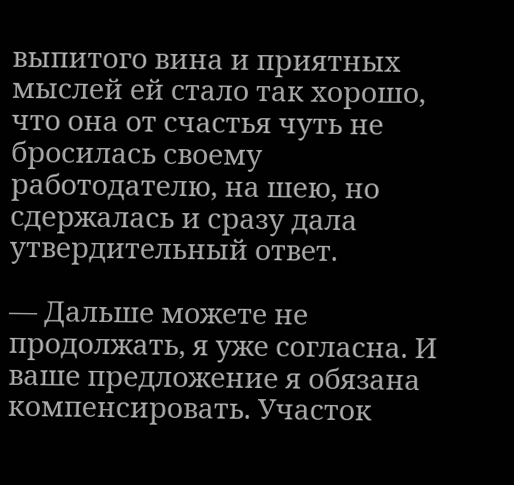выпитого вина и приятных мыслей ей стало так хорошо, что она от счастья чуть не бросилась своему работодателю, на шею, но сдержалась и сразу дала утвердительный ответ.

— Дальше можете не продолжать, я уже согласна. И ваше предложение я обязана компенсировать. Участок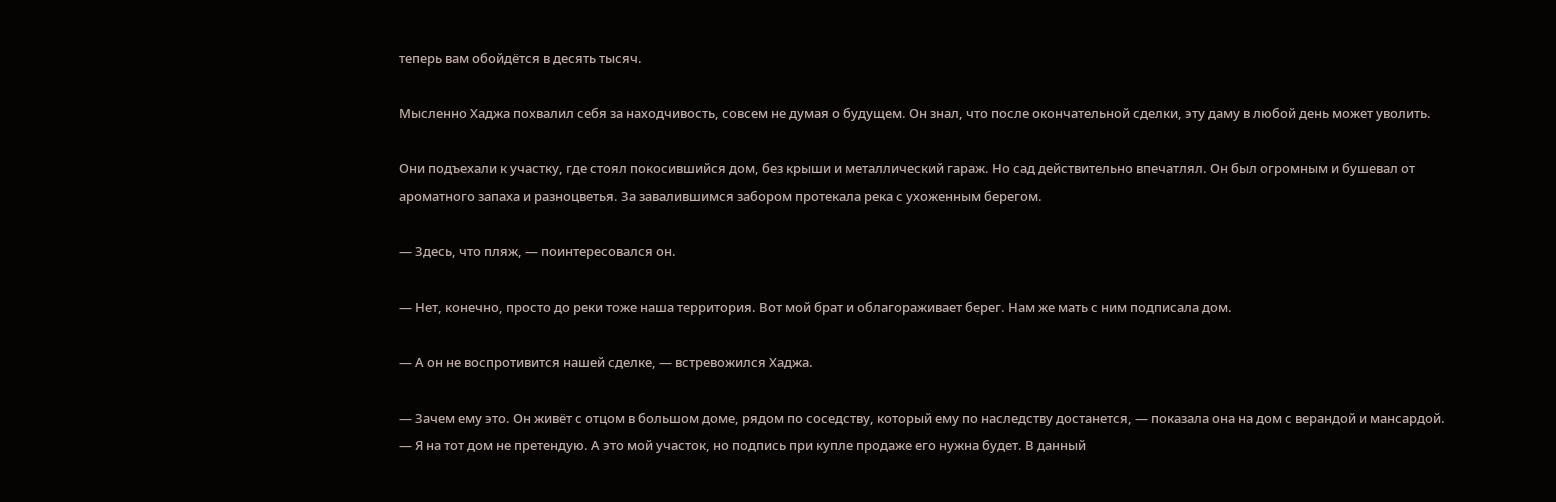теперь вам обойдётся в десять тысяч.

Мысленно Хаджа похвалил себя за находчивость, совсем не думая о будущем. Он знал, что после окончательной сделки, эту даму в любой день может уволить.

Они подъехали к участку, где стоял покосившийся дом, без крыши и металлический гараж. Но сад действительно впечатлял. Он был огромным и бушевал от ароматного запаха и разноцветья. За завалившимся забором протекала река с ухоженным берегом.

— Здесь, что пляж, — поинтересовался он.

— Нет, конечно, просто до реки тоже наша территория. Вот мой брат и облагораживает берег. Нам же мать с ним подписала дом.

— А он не воспротивится нашей сделке, — встревожился Хаджа.

— Зачем ему это. Он живёт с отцом в большом доме, рядом по соседству, который ему по наследству достанется, — показала она на дом с верандой и мансардой. — Я на тот дом не претендую. А это мой участок, но подпись при купле продаже его нужна будет. В данный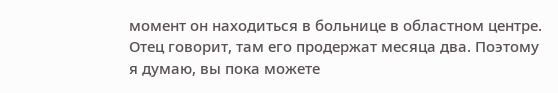момент он находиться в больнице в областном центре. Отец говорит, там его продержат месяца два. Поэтому я думаю, вы пока можете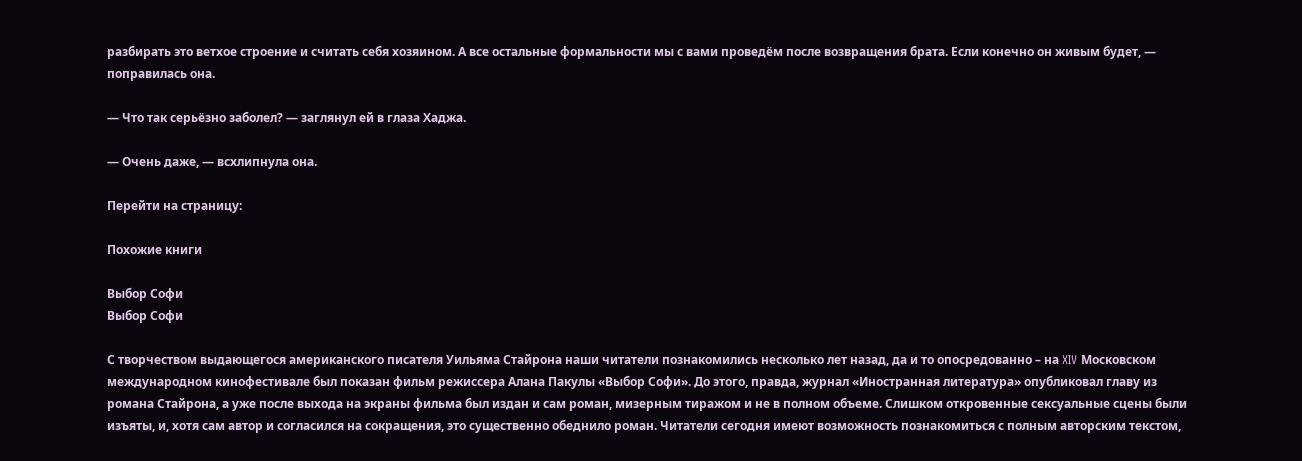разбирать это ветхое строение и считать себя хозяином. А все остальные формальности мы с вами проведём после возвращения брата. Если конечно он живым будет, — поправилась она.

— Что так серьёзно заболел? — заглянул ей в глаза Хаджа.

— Очень даже, — всхлипнула она.

Перейти на страницу:

Похожие книги

Выбор Софи
Выбор Софи

С творчеством выдающегося американского писателя Уильяма Стайрона наши читатели познакомились несколько лет назад, да и то опосредованно – на XIV Московском международном кинофестивале был показан фильм режиссера Алана Пакулы «Выбор Софи». До этого, правда, журнал «Иностранная литература» опубликовал главу из романа Стайрона, а уже после выхода на экраны фильма был издан и сам роман, мизерным тиражом и не в полном объеме. Слишком откровенные сексуальные сцены были изъяты, и, хотя сам автор и согласился на сокращения, это существенно обеднило роман. Читатели сегодня имеют возможность познакомиться с полным авторским текстом,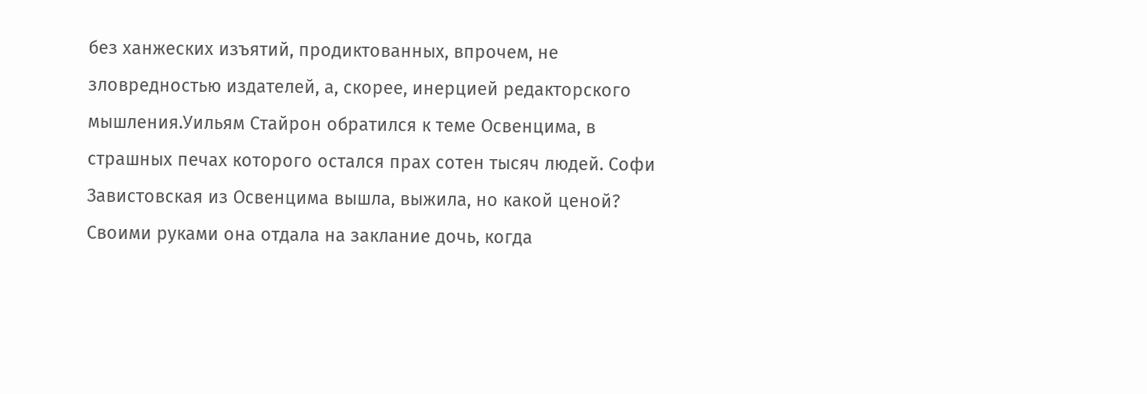без ханжеских изъятий, продиктованных, впрочем, не зловредностью издателей, а, скорее, инерцией редакторского мышления.Уильям Стайрон обратился к теме Освенцима, в страшных печах которого остался прах сотен тысяч людей. Софи Завистовская из Освенцима вышла, выжила, но какой ценой? Своими руками она отдала на заклание дочь, когда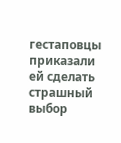гестаповцы приказали ей сделать страшный выбор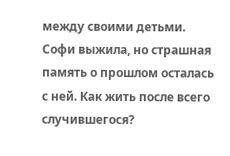между своими детьми. Софи выжила, но страшная память о прошлом осталась с ней. Как жить после всего случившегося?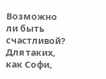Возможно ли быть счастливой? Для таких, как Софи,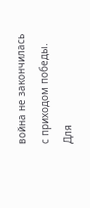война не закончилась с приходом победы. Для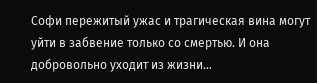Софи пережитый ужас и трагическая вина могут уйти в забвение только со смертью. И она добровольно уходит из жизни…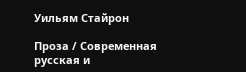Уильям Стайрон

Проза / Современная русская и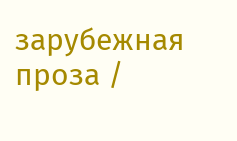зарубежная проза /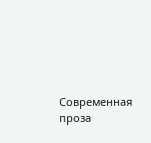Современная проза